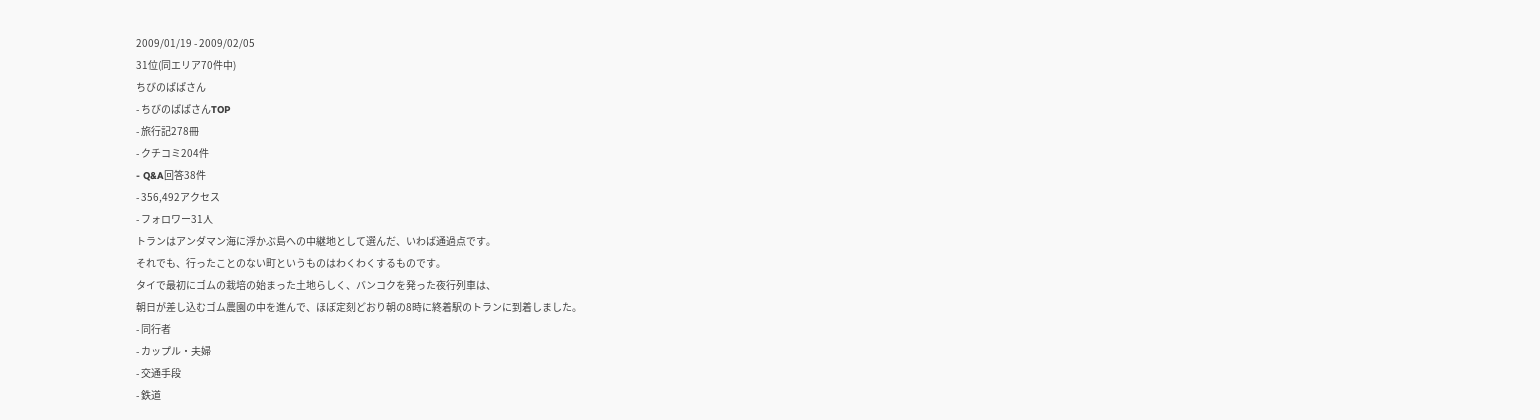2009/01/19 - 2009/02/05
31位(同エリア70件中)
ちびのぱぱさん
- ちびのぱぱさんTOP
- 旅行記278冊
- クチコミ204件
- Q&A回答38件
- 356,492アクセス
- フォロワー31人
トランはアンダマン海に浮かぶ島への中継地として選んだ、いわば通過点です。
それでも、行ったことのない町というものはわくわくするものです。
タイで最初にゴムの栽培の始まった土地らしく、バンコクを発った夜行列車は、
朝日が差し込むゴム農園の中を進んで、ほぼ定刻どおり朝の8時に終着駅のトランに到着しました。
- 同行者
- カップル・夫婦
- 交通手段
- 鉄道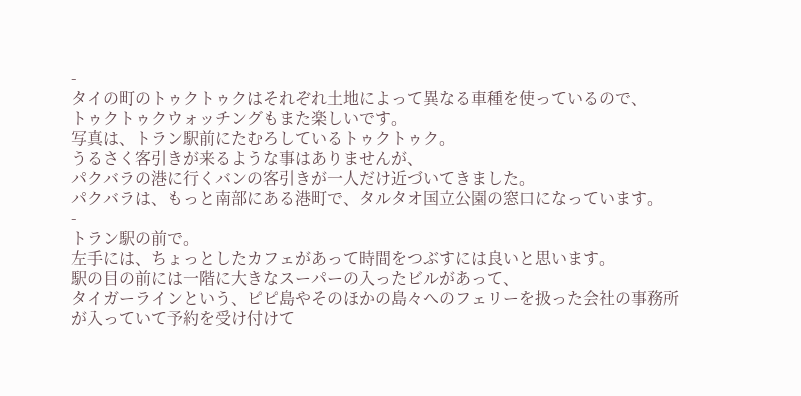-
タイの町のトゥクトゥクはそれぞれ土地によって異なる車種を使っているので、
トゥクトゥクウォッチングもまた楽しいです。
写真は、トラン駅前にたむろしているトゥクトゥク。
うるさく客引きが来るような事はありませんが、
パクバラの港に行くバンの客引きが一人だけ近づいてきました。
パクバラは、もっと南部にある港町で、タルタオ国立公園の窓口になっています。
-
トラン駅の前で。
左手には、ちょっとしたカフェがあって時間をつぶすには良いと思います。
駅の目の前には一階に大きなスーパーの入ったビルがあって、
タイガーラインという、ピピ島やそのほかの島々へのフェリーを扱った会社の事務所が入っていて予約を受け付けて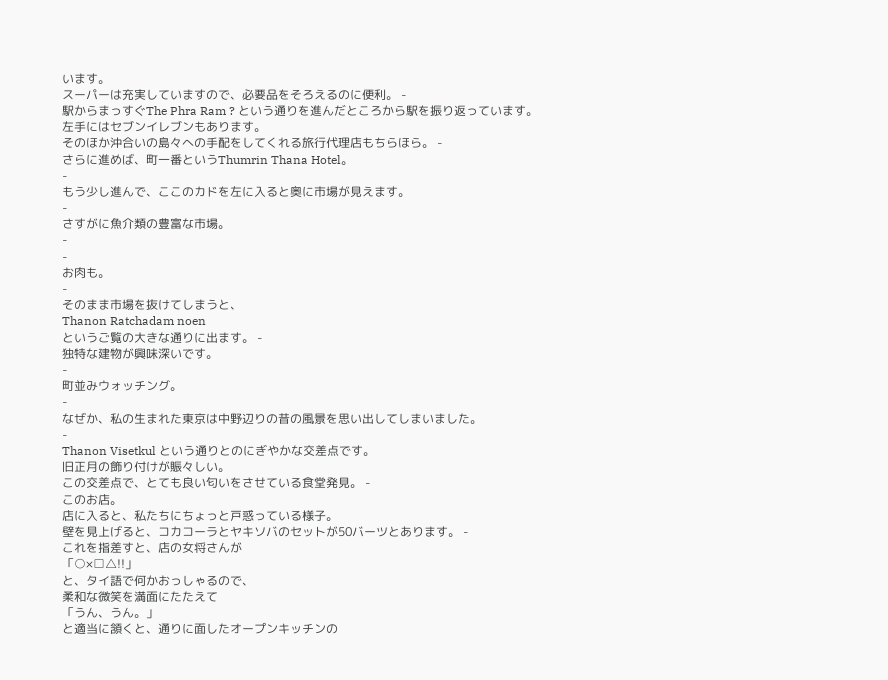います。
スーパーは充実していますので、必要品をそろえるのに便利。 -
駅からまっすぐThe Phra Ram ? という通りを進んだところから駅を振り返っています。
左手にはセブンイレブンもあります。
そのほか沖合いの島々への手配をしてくれる旅行代理店もちらほら。 -
さらに進めば、町一番というThumrin Thana Hotel。
-
もう少し進んで、ここのカドを左に入ると奥に市場が見えます。
-
さすがに魚介類の豊富な市場。
-
-
お肉も。
-
そのまま市場を抜けてしまうと、
Thanon Ratchadam noen
というご覧の大きな通りに出ます。 -
独特な建物が興味深いです。
-
町並みウォッチング。
-
なぜか、私の生まれた東京は中野辺りの昔の風景を思い出してしまいました。
-
Thanon Visetkul という通りとのにぎやかな交差点です。
旧正月の飾り付けが賑々しい。
この交差点で、とても良い匂いをさせている食堂発見。 -
このお店。
店に入ると、私たちにちょっと戸惑っている様子。
壁を見上げると、コカコーラとヤキソバのセットが50バーツとあります。 -
これを指差すと、店の女将さんが
「○×□△!!」
と、タイ語で何かおっしゃるので、
柔和な微笑を満面にたたえて
「うん、うん。」
と適当に頷くと、通りに面したオープンキッチンの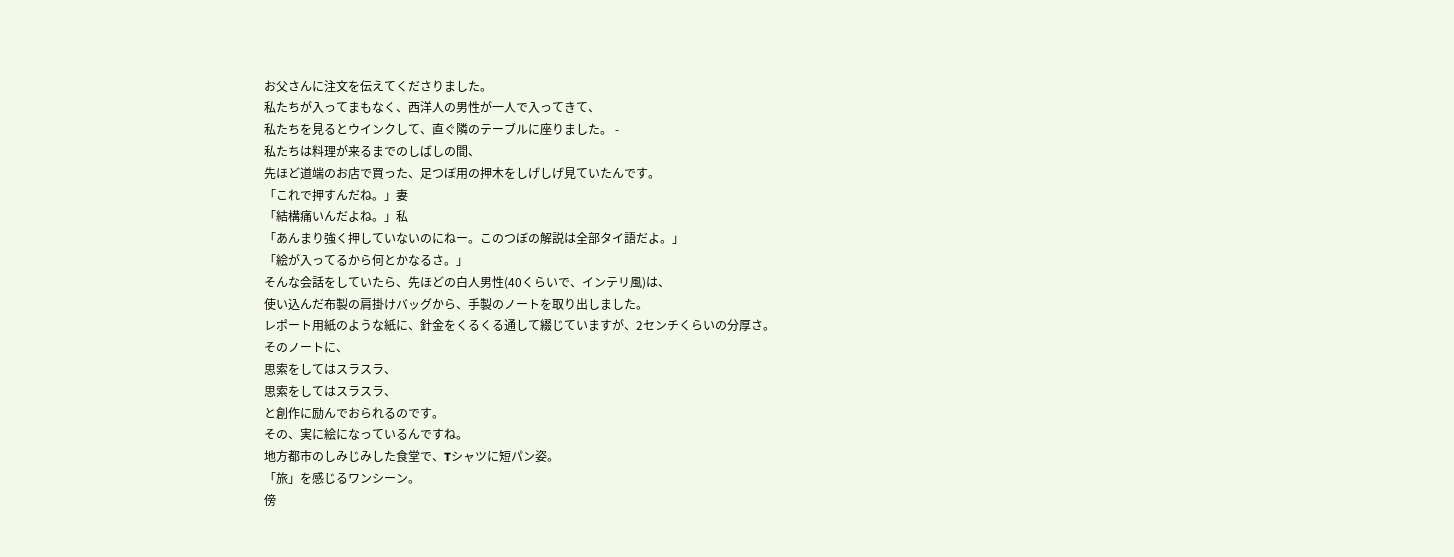お父さんに注文を伝えてくださりました。
私たちが入ってまもなく、西洋人の男性が一人で入ってきて、
私たちを見るとウインクして、直ぐ隣のテーブルに座りました。 -
私たちは料理が来るまでのしばしの間、
先ほど道端のお店で買った、足つぼ用の押木をしげしげ見ていたんです。
「これで押すんだね。」妻
「結構痛いんだよね。」私
「あんまり強く押していないのにねー。このつぼの解説は全部タイ語だよ。」
「絵が入ってるから何とかなるさ。」
そんな会話をしていたら、先ほどの白人男性(40くらいで、インテリ風)は、
使い込んだ布製の肩掛けバッグから、手製のノートを取り出しました。
レポート用紙のような紙に、針金をくるくる通して綴じていますが、2センチくらいの分厚さ。
そのノートに、
思索をしてはスラスラ、
思索をしてはスラスラ、
と創作に励んでおられるのです。
その、実に絵になっているんですね。
地方都市のしみじみした食堂で、Tシャツに短パン姿。
「旅」を感じるワンシーン。
傍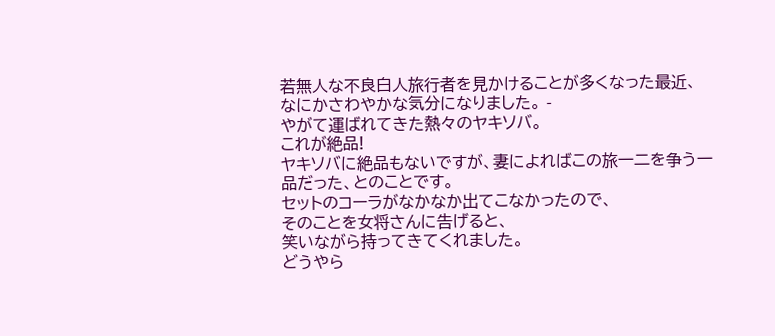若無人な不良白人旅行者を見かけることが多くなった最近、
なにかさわやかな気分になりました。 -
やがて運ばれてきた熱々のヤキソバ。
これが絶品!
ヤキソバに絶品もないですが、妻によればこの旅一二を争う一品だった、とのことです。
セットのコーラがなかなか出てこなかったので、
そのことを女将さんに告げると、
笑いながら持ってきてくれました。
どうやら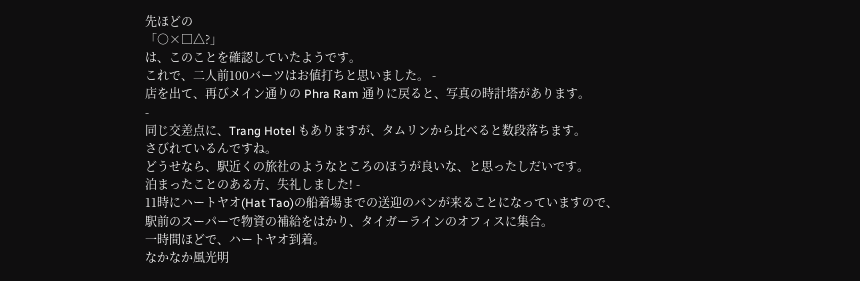先ほどの
「○×□△?」
は、このことを確認していたようです。
これで、二人前100バーツはお値打ちと思いました。 -
店を出て、再びメイン通りの Phra Ram 通りに戻ると、写真の時計塔があります。
-
同じ交差点に、Trang Hotel もありますが、タムリンから比べると数段落ちます。
さびれているんですね。
どうせなら、駅近くの旅社のようなところのほうが良いな、と思ったしだいです。
泊まったことのある方、失礼しました! -
11時にハートヤオ(Hat Tao)の船着場までの送迎のバンが来ることになっていますので、
駅前のスーパーで物資の補給をはかり、タイガーラインのオフィスに集合。
一時間ほどで、ハートヤオ到着。
なかなか風光明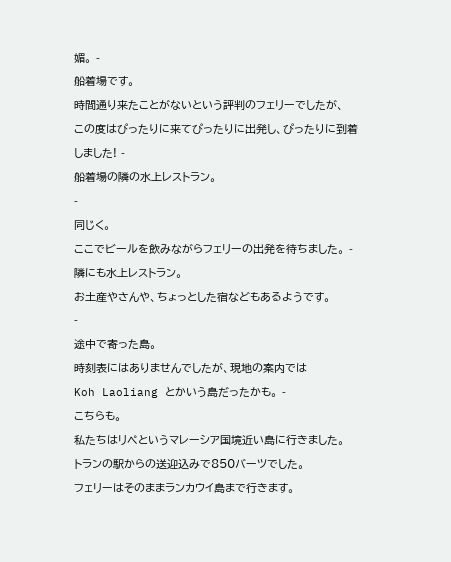媚。 -
船着場です。
時間通り来たことがないという評判のフェリーでしたが、
この度はぴったりに来てぴったりに出発し、ぴったりに到着しました! -
船着場の隣の水上レストラン。
-
同じく。
ここでビールを飲みながらフェリーの出発を待ちました。 -
隣にも水上レストラン。
お土産やさんや、ちょっとした宿などもあるようです。
-
途中で寄った島。
時刻表にはありませんでしたが、現地の案内では
Koh Laoliang とかいう島だったかも。 -
こちらも。
私たちはリペというマレーシア国境近い島に行きました。
トランの駅からの送迎込みで850バーツでした。
フェリーはそのままランカウイ島まで行きます。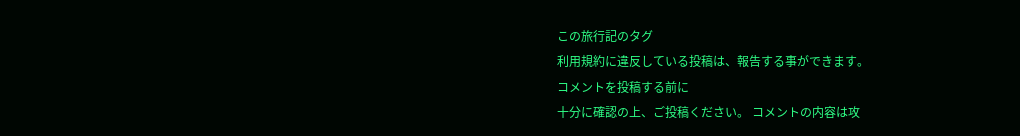この旅行記のタグ
利用規約に違反している投稿は、報告する事ができます。
コメントを投稿する前に
十分に確認の上、ご投稿ください。 コメントの内容は攻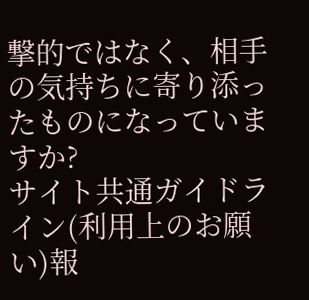撃的ではなく、相手の気持ちに寄り添ったものになっていますか?
サイト共通ガイドライン(利用上のお願い)報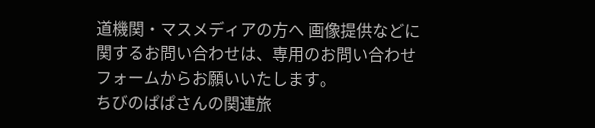道機関・マスメディアの方へ 画像提供などに関するお問い合わせは、専用のお問い合わせフォームからお願いいたします。
ちびのぱぱさんの関連旅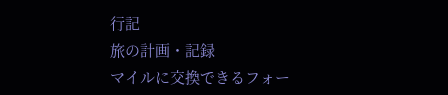行記
旅の計画・記録
マイルに交換できるフォー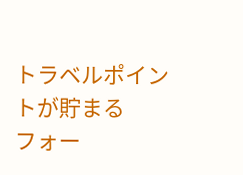トラベルポイントが貯まる
フォー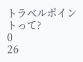トラベルポイントって?
0
26